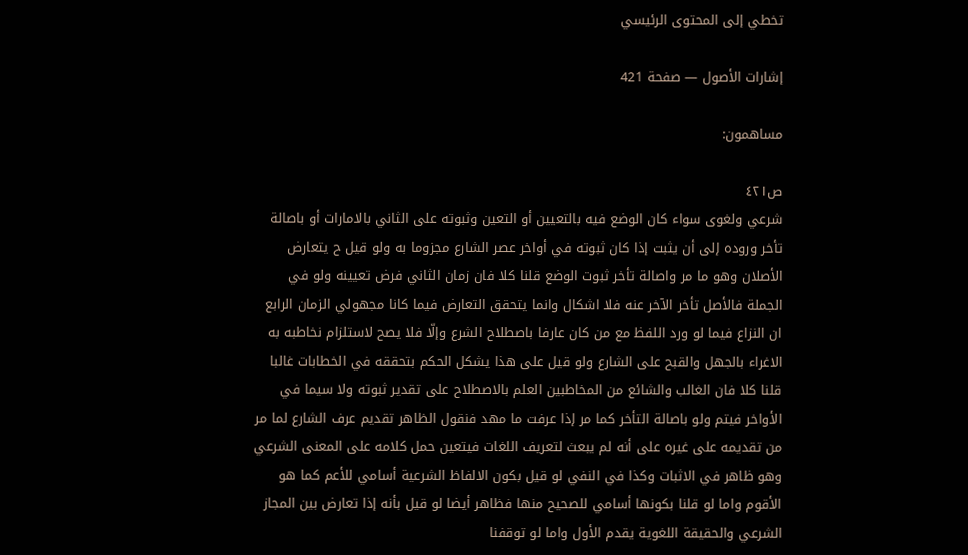تخطي إلى المحتوى الرئيسي

إشارات الأصول — صفحة 421

مساهمون:

ص٤٢١
شرعي ولغوى سواء كان الوضع فيه بالتعيين أو التعين وثبوته على الثاني بالامارات أو باصالة تأخر وروده إلى أن يثبت إذا كان ثبوته في أواخر عصر الشارع مجزوما به ولو قيل ح يتعارض الأصلان وهو ما مر واصالة تأخر ثبوت الوضع قلنا كلا فان زمان الثاني فرض تعيينه ولو في الجملة فالأصل تأخر الآخر عنه فلا اشكال وانما يتحقق التعارض فيما كانا مجهولي الزمان الرابع ان النزاع فيما لو ورد اللفظ مع من كان عارفا باصطلاح الشرع وإلّا فلا يصح لاستلزام نخاطبه به الاغراء بالجهل والقبح على الشارع ولو قيل على هذا يشكل الحكم بتحققه في الخطابات غالبا قلنا كلا فان الغالب والشائع من المخاطبين العلم بالاصطلاح على تقدير ثبوته ولا سيما في الأواخر فيتم ولو باصالة التأخر كما مر إذا عرفت ما مهد فنقول الظاهر تقديم عرف الشارع لما مر من تقديمه على غيره على أنه لم يبعث لتعريف اللغات فيتعين حمل كلامه على المعنى الشرعي وهو ظاهر في الاثبات وكذا في النفي لو قيل بكون الالفاظ الشرعية أسامي للأعم كما هو الأقوم واما لو قلنا بكونها أسامي للصحيح منها فظاهر أيضا لو قيل بأنه إذا تعارض بين المجاز الشرعي والحقيقة اللغوية يقدم الأول واما لو توقفنا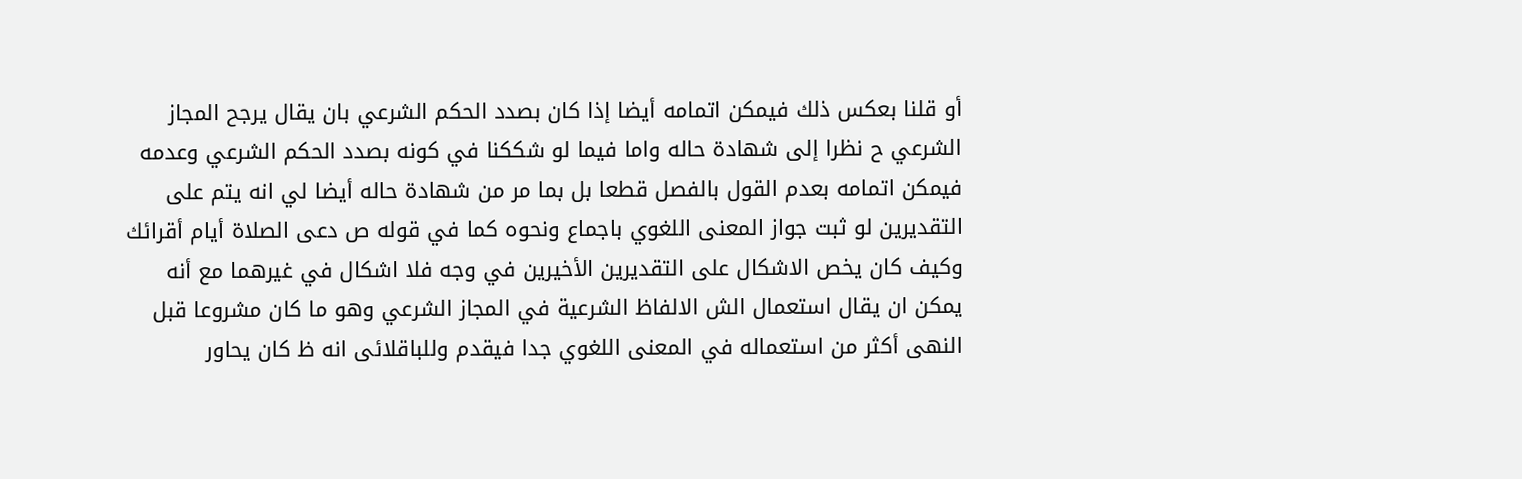أو قلنا بعكس ذلك فيمكن اتمامه أيضا إذا كان بصدد الحكم الشرعي بان يقال يرجح المجاز الشرعي ح نظرا إلى شهادة حاله واما فيما لو شككنا في كونه بصدد الحكم الشرعي وعدمه فيمكن اتمامه بعدم القول بالفصل قطعا بل بما مر من شهادة حاله أيضا لي انه يتم على التقديرين لو ثبت جواز المعنى اللغوي باجماع ونحوه كما في قوله ص دعى الصلاة أيام أقرائك وكيف كان يخص الاشكال على التقديرين الأخيرين في وجه فلا اشكال في غيرهما مع أنه يمكن ان يقال استعمال الش الالفاظ الشرعية في المجاز الشرعي وهو ما كان مشروعا قبل النهى أكثر من استعماله في المعنى اللغوي جدا فيقدم وللباقلائى انه ظ كان يحاور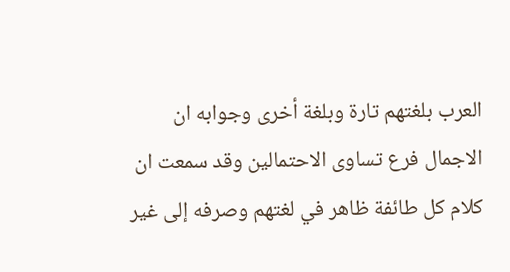العرب بلغتهم تارة وبلغة أخرى وجوابه ان الاجمال فرع تساوى الاحتمالين وقد سمعت ان كلام كل طائفة ظاهر في لغتهم وصرفه إلى غير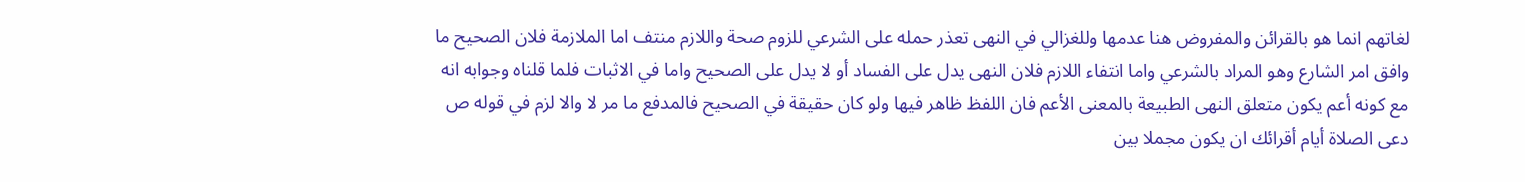لغاتهم انما هو بالقرائن والمفروض هنا عدمها وللغزالي في النهى تعذر حمله على الشرعي للزوم صحة واللازم منتف اما الملازمة فلان الصحيح ما وافق امر الشارع وهو المراد بالشرعي واما انتفاء اللازم فلان النهى يدل على الفساد أو لا يدل على الصحيح واما في الاثبات فلما قلناه وجوابه انه مع كونه أعم يكون متعلق النهى الطبيعة بالمعنى الأعم فان اللفظ ظاهر فيها ولو كان حقيقة في الصحيح فالمدفع ما مر لا والا لزم في قوله ص دعى الصلاة أيام أقرائك ان يكون مجملا بين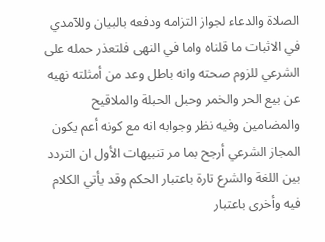الصلاة والدعاء لجواز التزامه ودفعه بالبيان وللآمدي في الاثبات ما قلناه واما في النهى فلتعذر حمله على الشرعي للزوم صحته وانه باطل وعد من أمثلته نهيه عن بيع الحر والخمر وحبل الحبلة والملاقيح والمضامين وفيه نظر وجوابه انه مع كونه أعم يكون المجاز الشرعي أرجح بما مر تنبيهات الأول ان التردد بين اللغة والشرع تارة باعتبار الحكم وقد يأتي الكلام فيه وأخرى باعتبار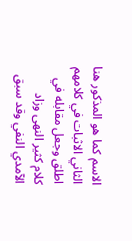الاسم كما هو المذكور هنا الثاني الاثبات في كلامهم اطلق وجعل مقابله في كلام كثير النهى وزاد الآمدي النفي وقد سبق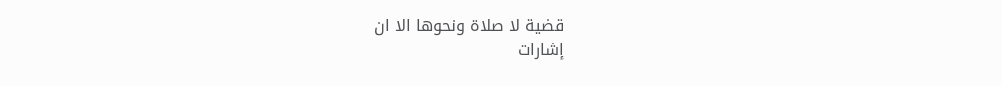قضية لا صلاة ونحوها الا ان
إشارات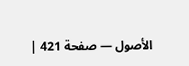الأصول — صفحة 421 |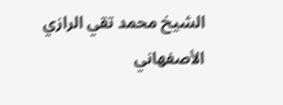الشيخ محمد تقي الرازي الأصفهاني